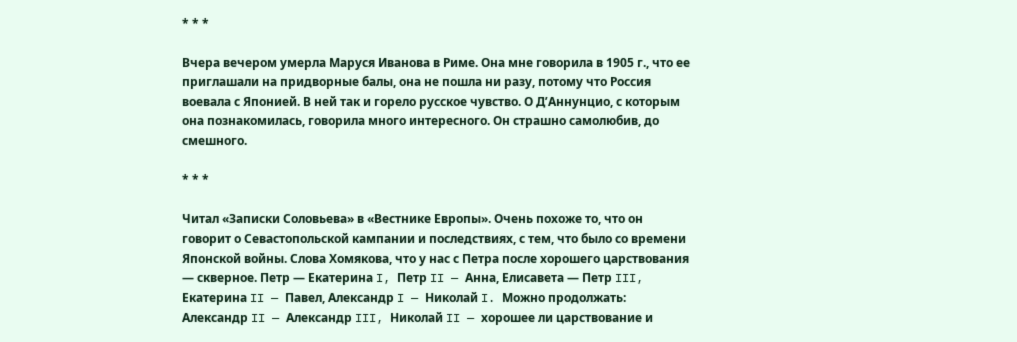* * *

Вчера вечером умерла Маруся Иванова в Риме. Она мне говорила в 1905 г., что ее приглашали на придворные балы, она не пошла ни разу, потому что Россия воевала с Японией. В ней так и горело русское чувство. О Д’Аннунцио, с которым она познакомилась, говорила много интересного. Он страшно самолюбив, до смешного.

* * *

Читал «Записки Соловьева» в «Вестнике Европы». Очень похоже то, что он говорит о Севастопольской кампании и последствиях, с тем, что было со времени Японской войны. Слова Хомякова, что у нас с Петра после хорошего царствования — скверное. Петр — Екатерина I, Петр II — Анна, Елисавета — Петр III, Екатерина II — Павел, Александр I — Николай I. Можно продолжать: Александр II — Александр III, Николай II — хорошее ли царствование и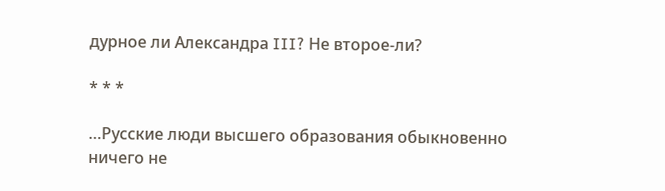дурное ли Александра III? Не второе-ли?

* * *

…Русские люди высшего образования обыкновенно ничего не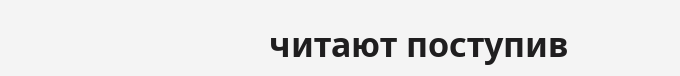читают поступив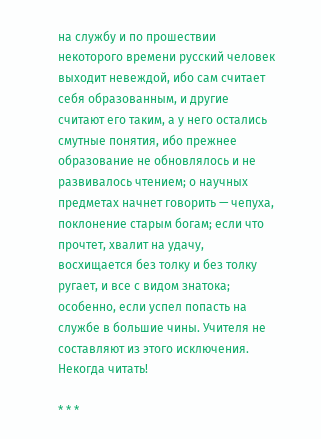на службу и по прошествии некоторого времени русский человек выходит невеждой, ибо сам считает себя образованным, и другие считают его таким, а у него остались смутные понятия, ибо прежнее образование не обновлялось и не развивалось чтением; о научных предметах начнет говорить — чепуха, поклонение старым богам; если что прочтет, хвалит на удачу, восхищается без толку и без толку ругает, и все с видом знатока; особенно, если успел попасть на службе в большие чины. Учителя не составляют из этого исключения. Некогда читать!

* * *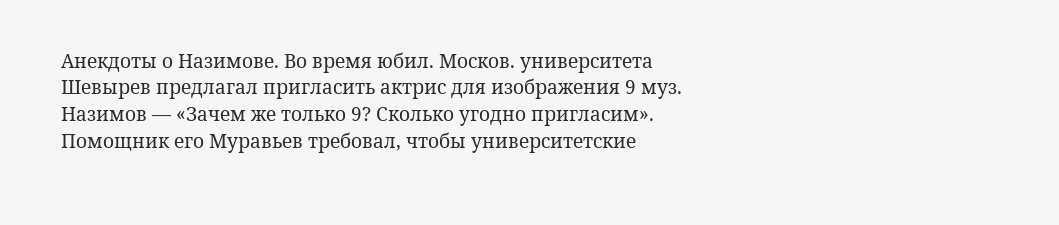Анекдоты о Назимове. Во время юбил. Москов. университета Шевырев предлагал пригласить актрис для изображения 9 муз. Назимов — «Зачем же только 9? Сколько угодно пригласим». Помощник его Муравьев требовал, чтобы университетские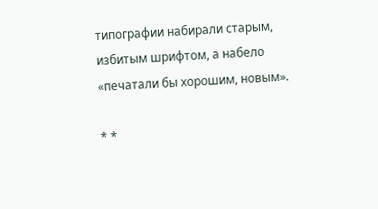типографии набирали старым, избитым шрифтом, а набело «печатали бы хорошим, новым».

* *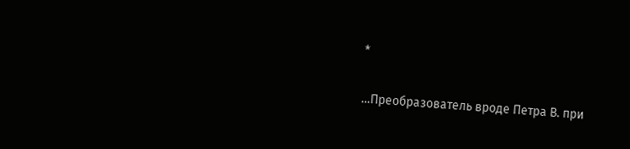*

…Преобразователь вроде Петра В. при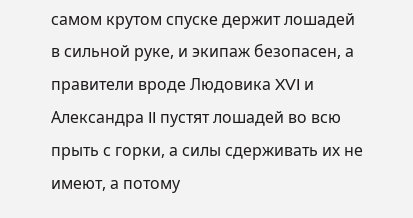самом крутом спуске держит лошадей в сильной руке, и экипаж безопасен, а правители вроде Людовика XVI и Александра II пустят лошадей во всю прыть с горки, а силы сдерживать их не имеют, а потому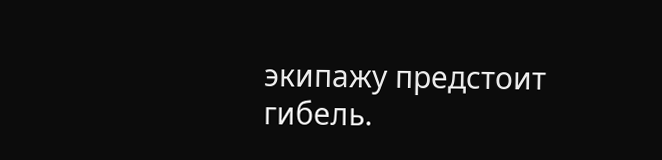экипажу предстоит гибель.